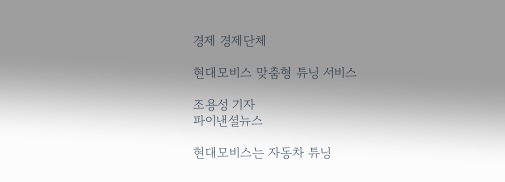경제 경제단체

현대모비스 맞춤형 튜닝 서비스

조용성 기자
파이낸셜뉴스

현대모비스는 자동차 튜닝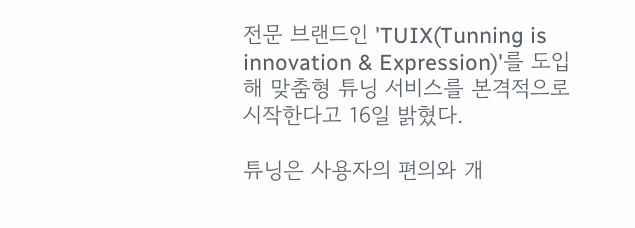전문 브랜드인 'TUIX(Tunning is innovation & Expression)'를 도입해 맞춤형 튜닝 서비스를 본격적으로 시작한다고 16일 밝혔다.

튜닝은 사용자의 편의와 개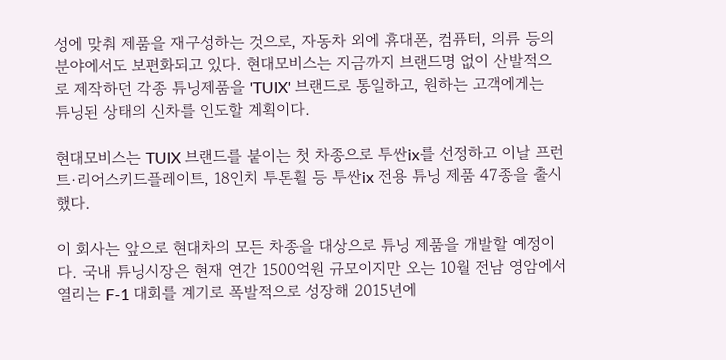성에 맞춰 제품을 재구성하는 것으로, 자동차 외에 휴대폰, 컴퓨터, 의류 등의 분야에서도 보편화되고 있다. 현대모비스는 지금까지 브랜드명 없이 산발적으로 제작하던 각종 튜닝제품을 'TUIX' 브랜드로 통일하고, 원하는 고객에게는 튜닝된 상태의 신차를 인도할 계획이다.

현대모비스는 TUIX 브랜드를 붙이는 첫 차종으로 투싼ix를 선정하고 이날 프런트·리어스키드플레이트, 18인치 투톤휠 등 투싼ix 전용 튜닝 제품 47종을 출시했다.

이 회사는 앞으로 현대차의 모든 차종을 대상으로 튜닝 제품을 개발할 예정이다. 국내 튜닝시장은 현재 연간 1500억원 규모이지만 오는 10월 전남 영암에서 열리는 F-1 대회를 계기로 폭발적으로 성장해 2015년에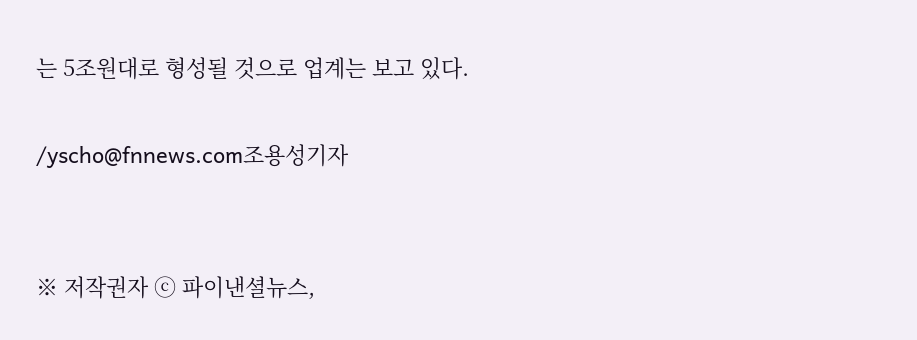는 5조원대로 형성될 것으로 업계는 보고 있다.

/yscho@fnnews.com조용성기자


※ 저작권자 ⓒ 파이낸셜뉴스,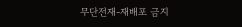무단전재-재배포 금지